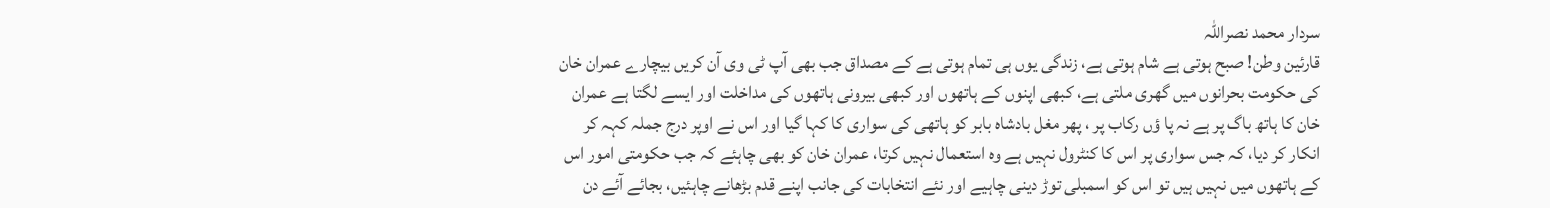سردار محمد نصراللہ
قارئین وطن! صبح ہوتی ہے شام ہوتی ہے، زندگی یوں ہی تمام ہوتی ہے کے مصداق جب بھی آپ ٹی وی آن کریں بیچارے عمران خان کی حکومت بحرانوں میں گھری ملتی ہے، کبھی اپنوں کے ہاتھوں اور کبھی بیرونی ہاتھوں کی مداخلت اور ایسے لگتا ہے عمران خان کا ہاتھ باگ پر ہے نہ پا ؤں رکاب پر ، پھر مغل بادشاہ بابر کو ہاتھی کی سواری کا کہا گیا اور اس نے اوپر درج جملہ کہہ کر انکار کر دیا، کہ جس سواری پر اس کا کنٹرول نہیں ہے وہ استعمال نہیں کرتا، عمران خان کو بھی چاہئے کہ جب حکومتی امور اس کے ہاتھوں میں نہیں ہیں تو اس کو اسمبلی توڑ دینی چاہیے اور نئے انتخابات کی جانب اپنے قدم بڑھانے چاہئیں، بجائے آئے دن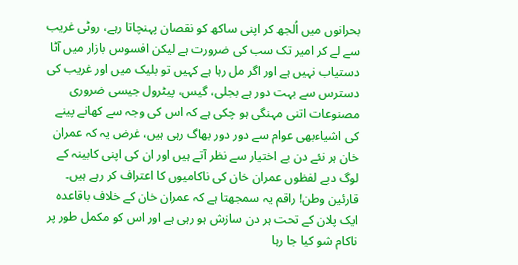بحرانوں میں اُلجھ کر اپنی ساکھ کو نقصان پہنچاتا رہے، روٹی غریب سے لے کر امیر تک سب کی ضرورت ہے لیکن افسوس بازار میں آٹا دستیاب نہیں ہے اور اگر مل رہا ہے کہیں تو بلیک میں اور غریب کی دسترس سے بہت دور ہے بجلی، گیس، پیٹرول جیسی ضروری مصنوعات اتنی مہنگی ہو چکی ہے کہ اس کی وجہ سے کھانے پینے کی اشیاءبھی عوام سے دور دور بھاگ رہی ہیں، غرض یہ کہ عمران خان ہر نئے دن بے اختیار سے نظر آتے ہیں اور ان کی اپنی کابینہ کے لوگ دبے لفظوں عمران خان کی ناکامیوں کا اعتراف کر رہے ہیں۔
قارئین وطن! راقم یہ سمجھتا ہے کہ عمران خان کے خلاف باقاعدہ ایک پلان کے تحت ہر دن سازش ہو رہی ہے اور اس کو مکمل طور پر ناکام شو کیا جا رہا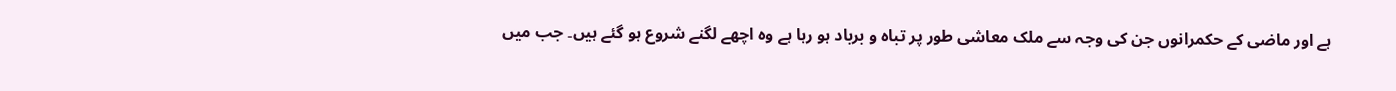ہے اور ماضی کے حکمرانوں جن کی وجہ سے ملک معاشی طور پر تباہ و برباد ہو رہا ہے وہ اچھے لگنے شروع ہو گئے ہیں۔ جب میں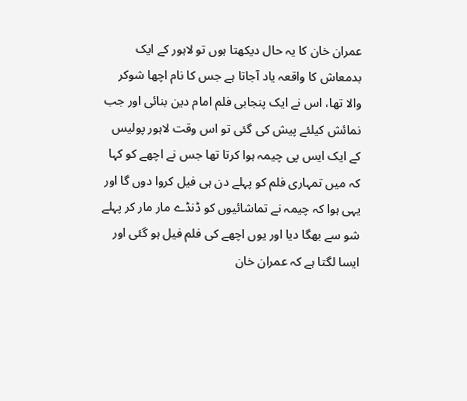عمران خان کا یہ حال دیکھتا ہوں تو لاہور کے ایک بدمعاش کا واقعہ یاد آجاتا ہے جس کا نام اچھا شوکر والا تھا، اس نے ایک پنجابی فلم امام دین بنائی اور جب نمائش کیلئے پیش کی گئی تو اس وقت لاہور پولیس کے ایک ایس پی چیمہ ہوا کرتا تھا جس نے اچھے کو کہا کہ میں تمہاری فلم کو پہلے دن ہی فیل کروا دوں گا اور یہی ہوا کہ چیمہ نے تماشائیوں کو ڈنڈے مار مار کر پہلے شو سے بھگا دیا اور یوں اچھے کی فلم فیل ہو گئی اور ایسا لگتا ہے کہ عمران خان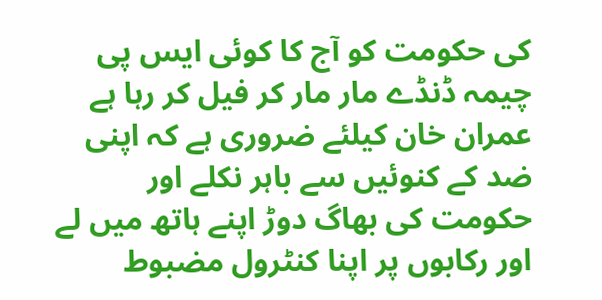کی حکومت کو آج کا کوئی ایس پی چیمہ ڈنڈے مار مار کر فیل کر رہا ہے عمران خان کیلئے ضروری ہے کہ اپنی ضد کے کنوئیں سے باہر نکلے اور حکومت کی بھاگ دوڑ اپنے ہاتھ میں لے اور رکابوں پر اپنا کنٹرول مضبوط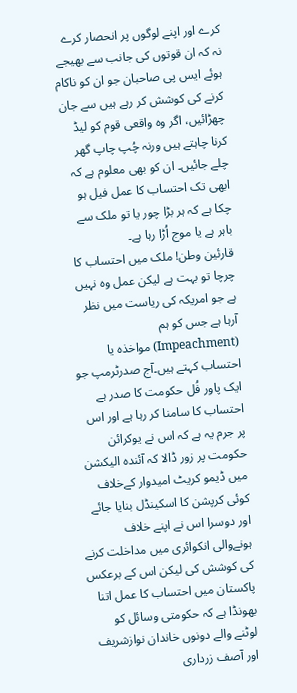کرے اور اپنے لوگوں پر انحصار کرے نہ کہ ان قوتوں کی جانب سے بھیجے ہوئے ایس پی صاحبان جو ان کو ناکام کرنے کی کوشش کر رہے ہیں سے جان چھڑائیں، اگر وہ واقعی قوم کو لیڈ کرنا چاہتے ہیں ورنہ چُپ چاپ گھر چلے جائیں۔ ان کو بھی معلوم ہے کہ ابھی تک احتساب کا عمل فیل ہو چکا ہے کہ ہر بڑا چور یا تو ملک سے باہر ہے یا موج اُڑا رہا ہے۔
قارئین وطن! ملک میں احتساب کا چرچا تو بہت ہے لیکن عمل وہ نہیں ہے جو امریکہ کی ریاست میں نظر آرہا ہے جس کو ہم (Impeachment) مواخذہ یا احتساب کہتے ہیں۔آج صدرٹرمپ جو ایک پاور فُل حکومت کا صدر ہے احتساب کا سامنا کر رہا ہے اور اس پر جرم یہ ہے کہ اس نے یوکرائن حکومت پر زور ڈالا کہ آئندہ الیکشن میں ڈیمو کریٹ امیدوار کےخلاف کوئی کرپشن کا اسکینڈل بنایا جائے اور دوسرا اس نے اپنے خلاف ہونےوالی انکوائری میں مداخلت کرنے کی کوشش کی لیکن اس کے برعکس پاکستان میں احتساب کا عمل اتنا بھونڈا ہے کہ حکومتی وسائل کو لوٹنے والے دونوں خاندان نوازشریف اور آصف زرداری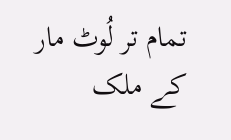تمام تر لُوٹ مار کے ملک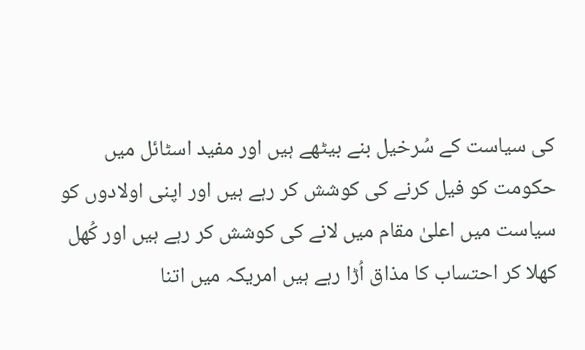کی سیاست کے سُرخیل بنے بیٹھے ہیں اور مفید اسٹائل میں حکومت کو فیل کرنے کی کوشش کر رہے ہیں اور اپنی اولادوں کو سیاست میں اعلیٰ مقام میں لانے کی کوشش کر رہے ہیں اور کُھل کھلا کر احتساب کا مذاق اُڑا رہے ہیں امریکہ میں اتنا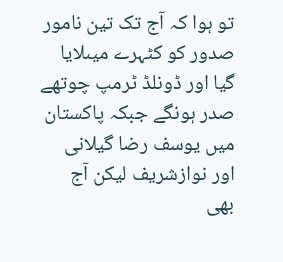تو ہوا کہ آج تک تین نامور صدور کو کٹہرے میںلایا گیا اور ڈونلڈ ٹرمپ چوتھے صدر ہونگے جبکہ پاکستان میں یوسف رضا گیلانی اور نوازشریف لیکن آج بھی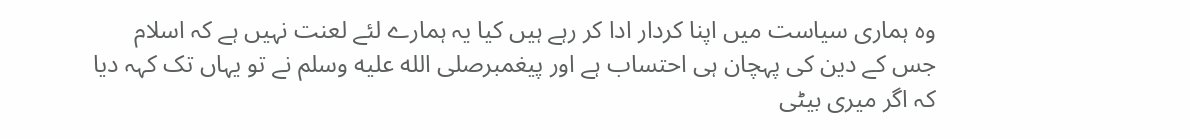وہ ہماری سیاست میں اپنا کردار ادا کر رہے ہیں کیا یہ ہمارے لئے لعنت نہیں ہے کہ اسلام جس کے دین کی پہچان ہی احتساب ہے اور پیغمبرصلى الله عليه وسلم نے تو یہاں تک کہہ دیا کہ اگر میری بیٹی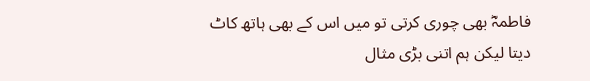فاطمہؓ بھی چوری کرتی تو میں اس کے بھی ہاتھ کاٹ دیتا لیکن ہم اتنی بڑی مثال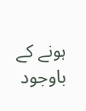ہونے کے باوجود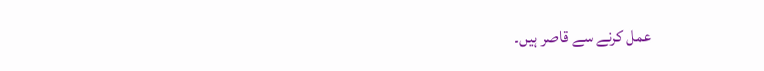عمل کرنے سے قاصر ہیں۔